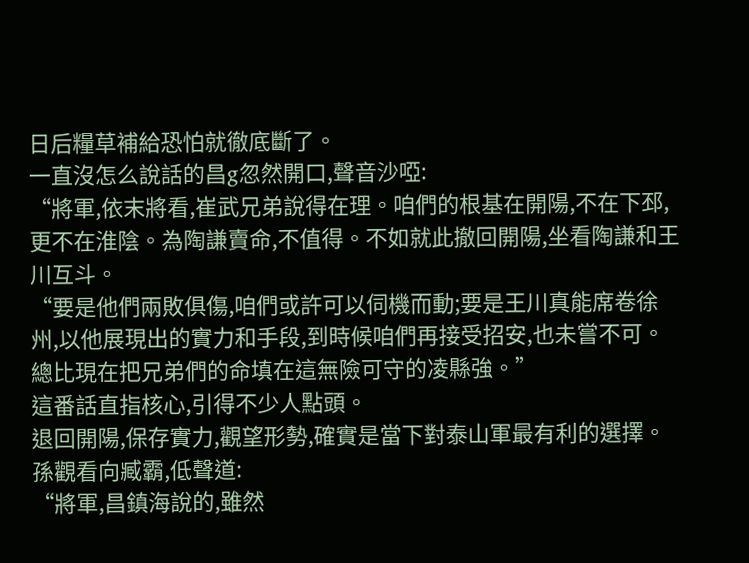日后糧草補給恐怕就徹底斷了。
一直沒怎么說話的昌g忽然開口,聲音沙啞:
“將軍,依末將看,崔武兄弟說得在理。咱們的根基在開陽,不在下邳,更不在淮陰。為陶謙賣命,不值得。不如就此撤回開陽,坐看陶謙和王川互斗。
“要是他們兩敗俱傷,咱們或許可以伺機而動;要是王川真能席卷徐州,以他展現出的實力和手段,到時候咱們再接受招安,也未嘗不可。總比現在把兄弟們的命填在這無險可守的凌縣強。”
這番話直指核心,引得不少人點頭。
退回開陽,保存實力,觀望形勢,確實是當下對泰山軍最有利的選擇。
孫觀看向臧霸,低聲道:
“將軍,昌鎮海說的,雖然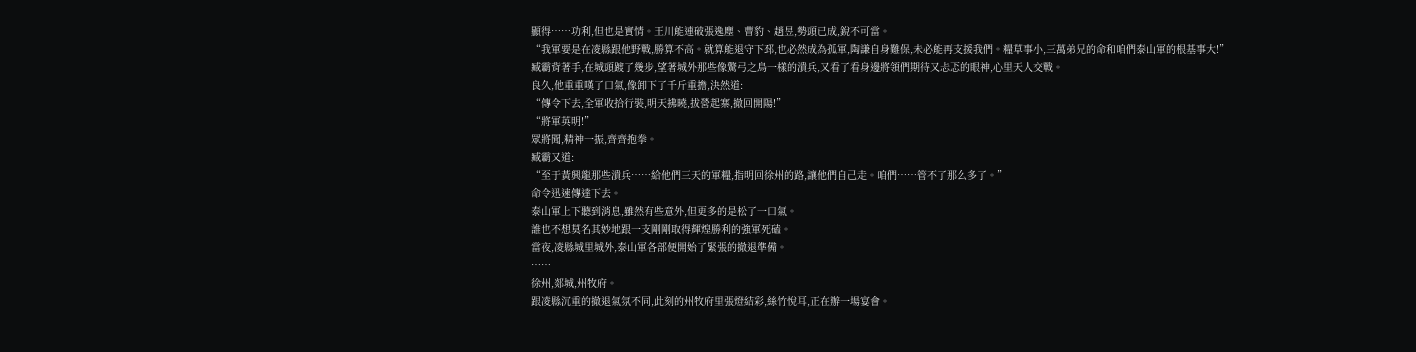顯得……功利,但也是實情。王川能連破張逸塵、曹豹、趙昱,勢頭已成,銳不可當。
“我軍要是在凌縣跟他野戰,勝算不高。就算能退守下邳,也必然成為孤軍,陶謙自身難保,未必能再支援我們。糧草事小,三萬弟兄的命和咱們泰山軍的根基事大!”
臧霸背著手,在城頭踱了幾步,望著城外那些像驚弓之鳥一樣的潰兵,又看了看身邊將領們期待又忐忑的眼神,心里天人交戰。
良久,他重重嘆了口氣,像卸下了千斤重擔,決然道:
“傳令下去,全軍收拾行裝,明天拂曉,拔營起寨,撤回開陽!”
“將軍英明!”
眾將聞,精神一振,齊齊抱拳。
臧霸又道:
“至于黃興龍那些潰兵……給他們三天的軍糧,指明回徐州的路,讓他們自己走。咱們……管不了那么多了。”
命令迅速傳達下去。
泰山軍上下聽到消息,雖然有些意外,但更多的是松了一口氣。
誰也不想莫名其妙地跟一支剛剛取得輝煌勝利的強軍死磕。
當夜,凌縣城里城外,泰山軍各部便開始了緊張的撤退準備。
……
徐州,郯城,州牧府。
跟凌縣沉重的撤退氣氛不同,此刻的州牧府里張燈結彩,絲竹悅耳,正在辦一場宴會。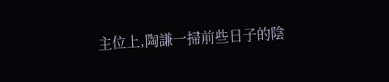主位上,陶謙一掃前些日子的陰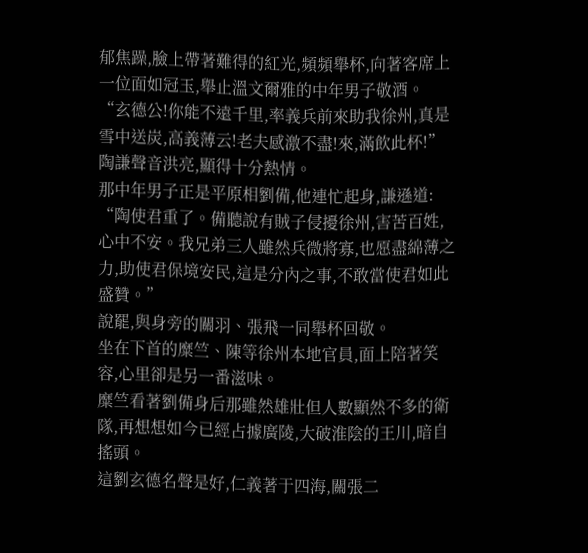郁焦躁,臉上帶著難得的紅光,頻頻舉杯,向著客席上一位面如冠玉,舉止溫文爾雅的中年男子敬酒。
“玄德公!你能不遠千里,率義兵前來助我徐州,真是雪中送炭,高義薄云!老夫感激不盡!來,滿飲此杯!”
陶謙聲音洪亮,顯得十分熱情。
那中年男子正是平原相劉備,他連忙起身,謙遜道:
“陶使君重了。備聽說有賊子侵擾徐州,害苦百姓,心中不安。我兄弟三人雖然兵微將寡,也愿盡綿薄之力,助使君保境安民,這是分內之事,不敢當使君如此盛贊。”
說罷,與身旁的關羽、張飛一同舉杯回敬。
坐在下首的糜竺、陳等徐州本地官員,面上陪著笑容,心里卻是另一番滋味。
糜竺看著劉備身后那雖然雄壯但人數顯然不多的衛隊,再想想如今已經占據廣陵,大破淮陰的王川,暗自搖頭。
這劉玄德名聲是好,仁義著于四海,關張二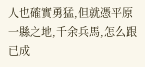人也確實勇猛,但就憑平原一縣之地,千余兵馬,怎么跟已成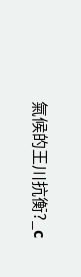氣候的王川抗衡?_c